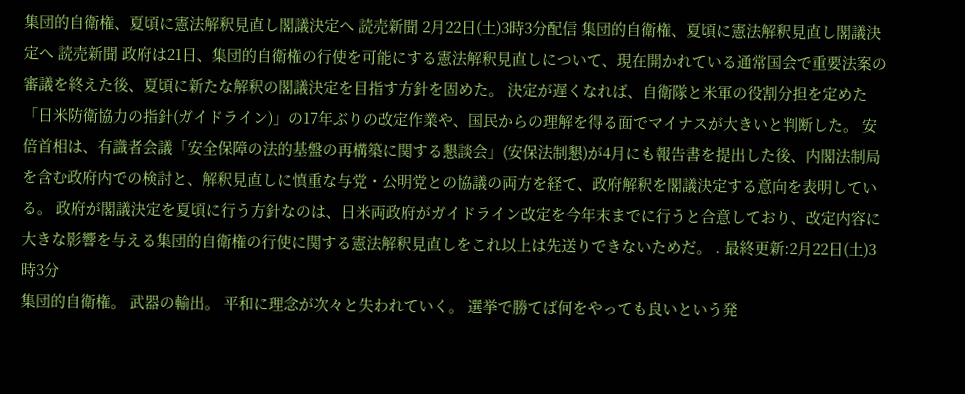集団的自衛権、夏頃に憲法解釈見直し閣議決定へ 読売新聞 2月22日(土)3時3分配信 集団的自衛権、夏頃に憲法解釈見直し閣議決定へ 読売新聞 政府は21日、集団的自衛権の行使を可能にする憲法解釈見直しについて、現在開かれている通常国会で重要法案の審議を終えた後、夏頃に新たな解釈の閣議決定を目指す方針を固めた。 決定が遅くなれば、自衛隊と米軍の役割分担を定めた「日米防衛協力の指針(ガイドライン)」の17年ぶりの改定作業や、国民からの理解を得る面でマイナスが大きいと判断した。 安倍首相は、有識者会議「安全保障の法的基盤の再構築に関する懇談会」(安保法制懇)が4月にも報告書を提出した後、内閣法制局を含む政府内での検討と、解釈見直しに慎重な与党・公明党との協議の両方を経て、政府解釈を閣議決定する意向を表明している。 政府が閣議決定を夏頃に行う方針なのは、日米両政府がガイドライン改定を今年末までに行うと合意しており、改定内容に大きな影響を与える集団的自衛権の行使に関する憲法解釈見直しをこれ以上は先送りできないためだ。 . 最終更新:2月22日(土)3時3分
集団的自衛権。 武器の輸出。 平和に理念が次々と失われていく。 選挙で勝てば何をやっても良いという発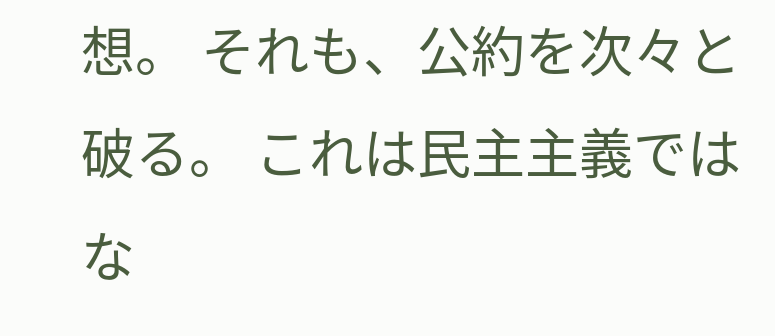想。 それも、公約を次々と破る。 これは民主主義ではな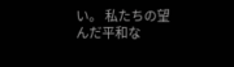い。 私たちの望んだ平和な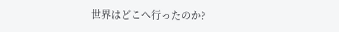世界はどこへ行ったのか?